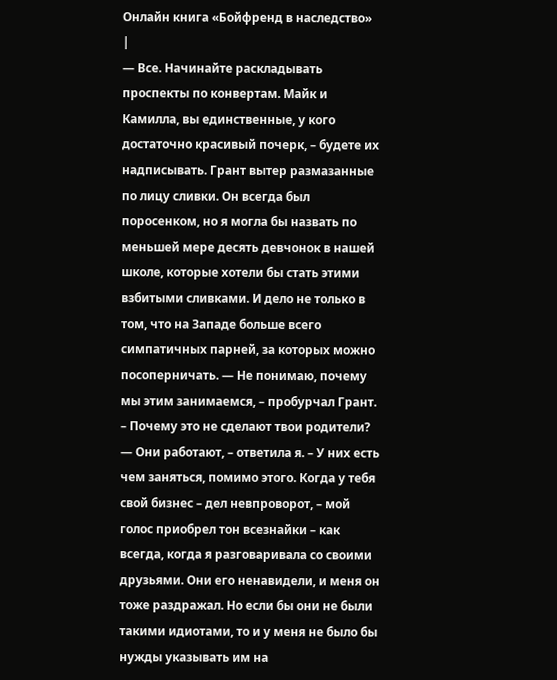Онлайн книга «Бойфренд в наследство»
|
— Все. Начинайте раскладывать проспекты по конвертам. Майк и Камилла, вы единственные, у кого достаточно красивый почерк, – будете их надписывать. Грант вытер размазанные по лицу сливки. Он всегда был поросенком, но я могла бы назвать по меньшей мере десять девчонок в нашей школе, которые хотели бы стать этими взбитыми сливками. И дело не только в том, что на Западе больше всего симпатичных парней, за которых можно посоперничать. — Не понимаю, почему мы этим занимаемся, – пробурчал Грант. – Почему это не сделают твои родители? — Они работают, – ответила я. – У них есть чем заняться, помимо этого. Когда у тебя свой бизнес – дел невпроворот, – мой голос приобрел тон всезнайки – как всегда, когда я разговаривала со своими друзьями. Они его ненавидели, и меня он тоже раздражал. Но если бы они не были такими идиотами, то и у меня не было бы нужды указывать им на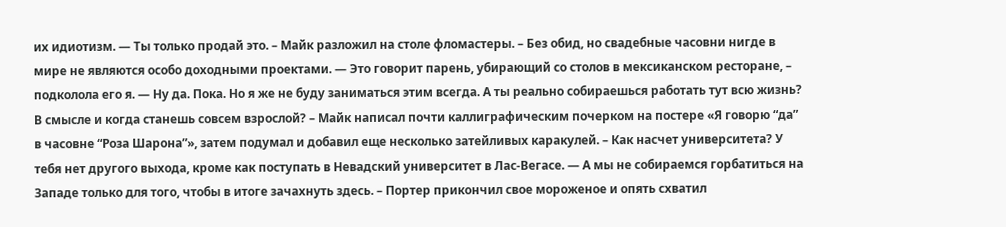их идиотизм. — Ты только продай это. – Майк разложил на столе фломастеры. – Без обид, но свадебные часовни нигде в мире не являются особо доходными проектами. — Это говорит парень, убирающий со столов в мексиканском ресторане, – подколола его я. — Ну да. Пока. Но я же не буду заниматься этим всегда. А ты реально собираешься работать тут всю жизнь? В смысле и когда станешь совсем взрослой? – Майк написал почти каллиграфическим почерком на постере «Я говорю “да” в часовне “Роза Шарона”», затем подумал и добавил еще несколько затейливых каракулей. – Как насчет университета? У тебя нет другого выхода, кроме как поступать в Невадский университет в Лас-Вегасе. — А мы не собираемся горбатиться на Западе только для того, чтобы в итоге зачахнуть здесь. – Портер прикончил свое мороженое и опять схватил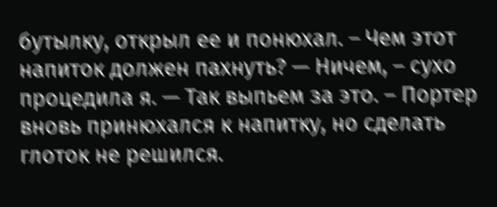бутылку, открыл ее и понюхал. – Чем этот напиток должен пахнуть? — Ничем, – сухо процедила я. — Так выпьем за это. – Портер вновь принюхался к напитку, но сделать глоток не решился.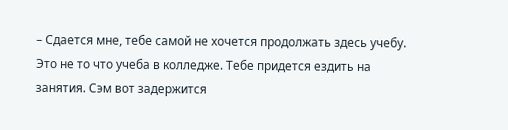– Сдается мне, тебе самой не хочется продолжать здесь учебу. Это не то что учеба в колледже. Тебе придется ездить на занятия. Сэм вот задержится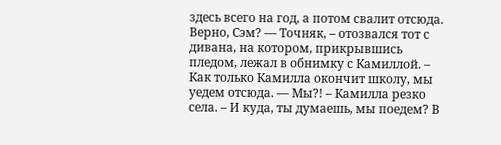здесь всего на год, а потом свалит отсюда. Верно, Сэм? — Точняк, – отозвался тот с дивана, на котором, прикрывшись пледом, лежал в обнимку с Камиллой. – Как только Камилла окончит школу, мы уедем отсюда. — Мы?! – Камилла резко села. – И куда, ты думаешь, мы поедем? В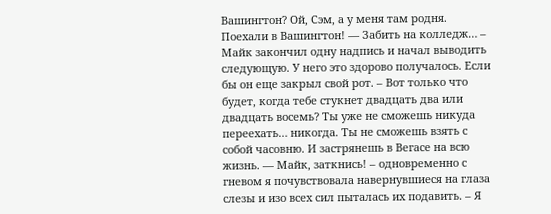Вашингтон? Ой, Сэм, а у меня там родня. Поехали в Вашингтон! — Забить на колледж… – Майк закончил одну надпись и начал выводить следующую. У него это здорово получалось. Если бы он еще закрыл свой рот. – Вот только что будет, когда тебе стукнет двадцать два или двадцать восемь? Ты уже не сможешь никуда переехать… никогда. Ты не сможешь взять с собой часовню. И застрянешь в Вегасе на всю жизнь. — Майк, заткнись! – одновременно с гневом я почувствовала навернувшиеся на глаза слезы и изо всех сил пыталась их подавить. – Я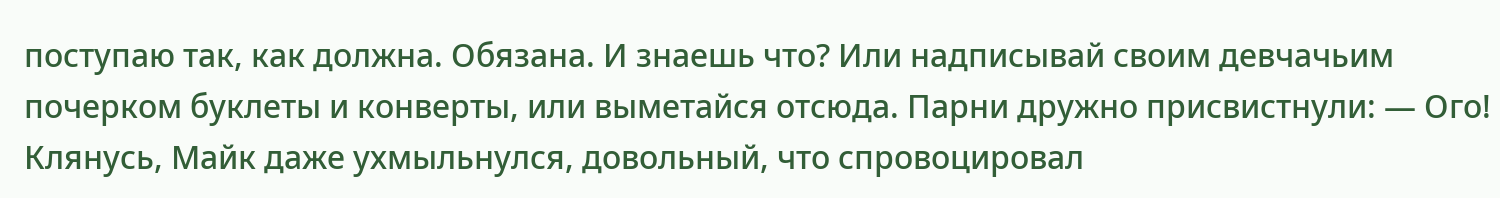поступаю так, как должна. Обязана. И знаешь что? Или надписывай своим девчачьим почерком буклеты и конверты, или выметайся отсюда. Парни дружно присвистнули: — Ого! Клянусь, Майк даже ухмыльнулся, довольный, что спровоцировал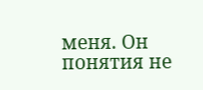меня. Он понятия не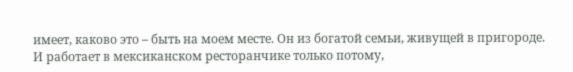имеет, каково это – быть на моем месте. Он из богатой семьи, живущей в пригороде. И работает в мексиканском ресторанчике только потому,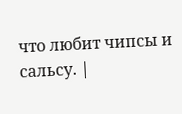что любит чипсы и сальсу. |